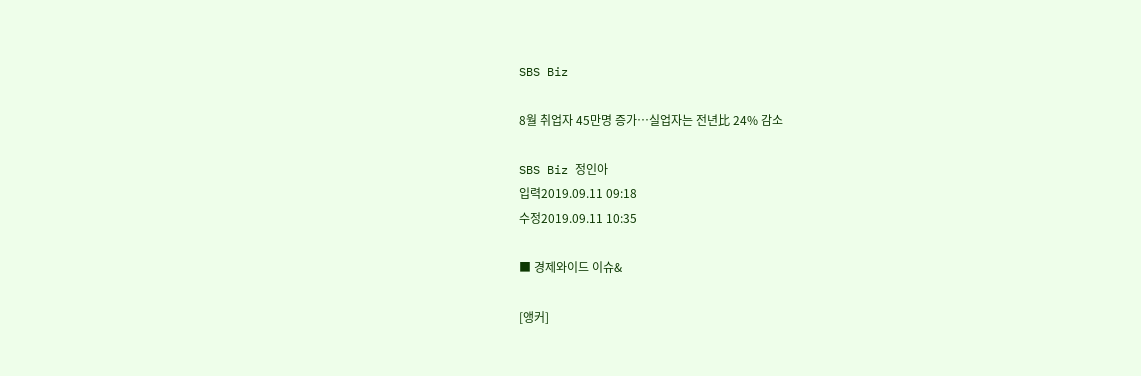SBS Biz

8월 취업자 45만명 증가…실업자는 전년比 24% 감소

SBS Biz 정인아
입력2019.09.11 09:18
수정2019.09.11 10:35

■ 경제와이드 이슈&

[앵커]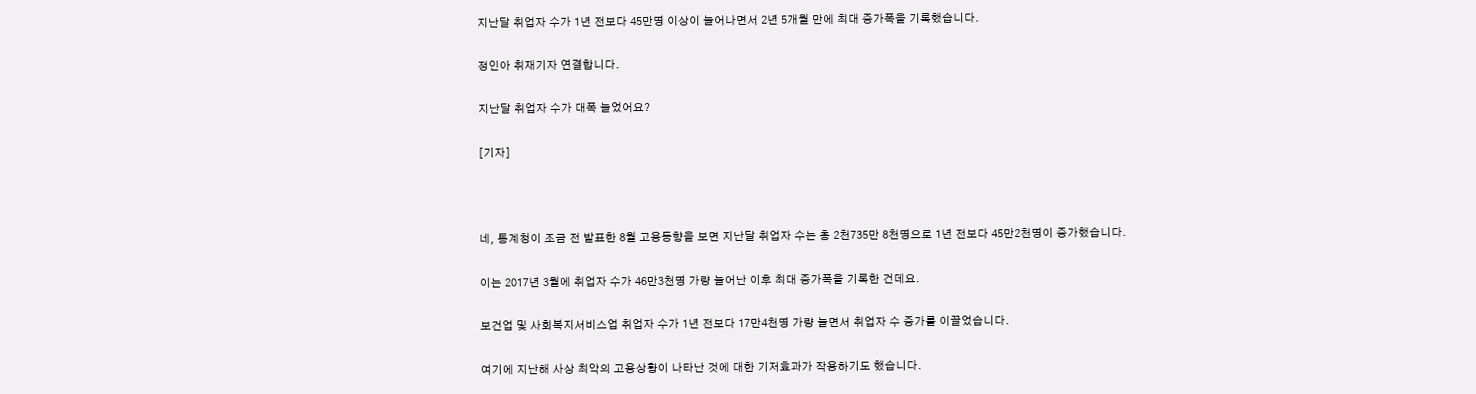지난달 취업자 수가 1년 전보다 45만명 이상이 늘어나면서 2년 5개월 만에 최대 증가폭을 기록했습니다.

정인아 취재기자 연결합니다.

지난달 취업자 수가 대폭 늘었어요?

[기자]



네, 통계청이 조금 전 발표한 8월 고용동향을 보면 지난달 취업자 수는 총 2천735만 8천명으로 1년 전보다 45만2천명이 증가했습니다.

이는 2017년 3월에 취업자 수가 46만3천명 가량 늘어난 이후 최대 증가폭을 기록한 건데요.

보건업 및 사회복지서비스업 취업자 수가 1년 전보다 17만4천명 가량 늘면서 취업자 수 증가를 이끌었습니다.

여기에 지난해 사상 최악의 고용상황이 나타난 것에 대한 기저효과가 작용하기도 했습니다.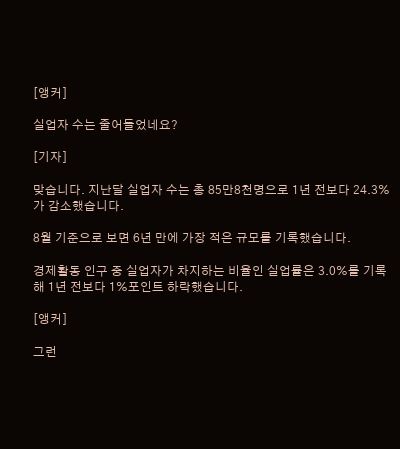[앵커]

실업자 수는 줄어들었네요?

[기자]

맞습니다. 지난달 실업자 수는 총 85만8천명으로 1년 전보다 24.3%가 감소했습니다.

8월 기준으로 보면 6년 만에 가장 적은 규모를 기록했습니다.

경제활동 인구 중 실업자가 차지하는 비율인 실업률은 3.0%를 기록해 1년 전보다 1%포인트 하락했습니다.

[앵커]

그런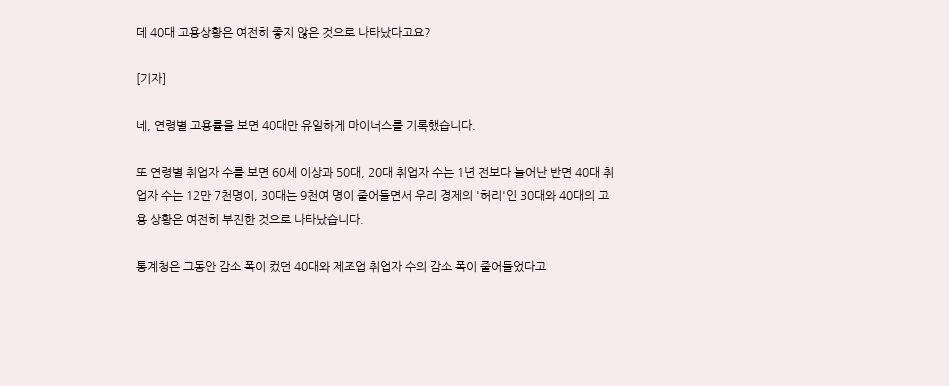데 40대 고용상황은 여전히 좋지 않은 것으로 나타났다고요?

[기자]

네, 연령별 고용률을 보면 40대만 유일하게 마이너스를 기록했습니다.

또 연령별 취업자 수를 보면 60세 이상과 50대, 20대 취업자 수는 1년 전보다 늘어난 반면 40대 취업자 수는 12만 7천명이, 30대는 9천여 명이 줄어들면서 우리 경제의 '허리'인 30대와 40대의 고용 상황은 여전히 부진한 것으로 나타났습니다.

통계청은 그동안 감소 폭이 컸던 40대와 제조업 취업자 수의 감소 폭이 줄어들었다고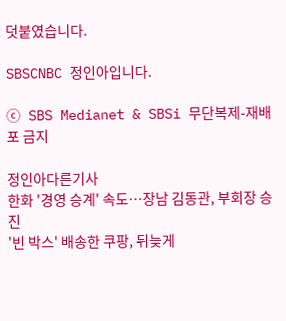덧붙였습니다.

SBSCNBC 정인아입니다.

ⓒ SBS Medianet & SBSi 무단복제-재배포 금지

정인아다른기사
한화 '경영 승계' 속도…장남 김동관, 부회장 승진
'빈 박스' 배송한 쿠팡, 뒤늦게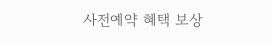사전예약 혜택 보상